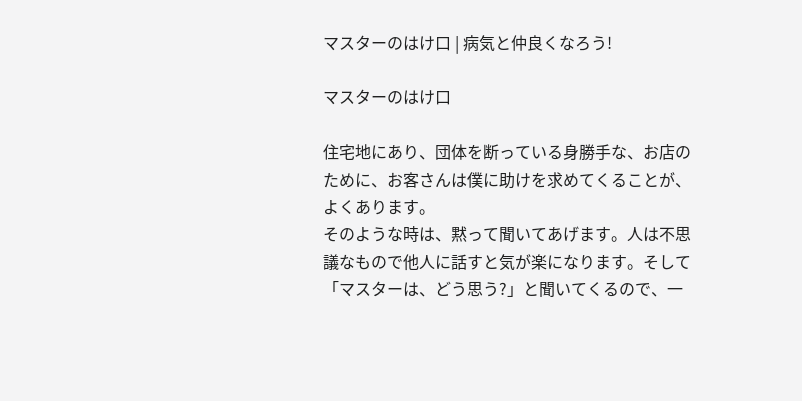マスターのはけ口 | 病気と仲良くなろう!

マスターのはけ口

住宅地にあり、団体を断っている身勝手な、お店のために、お客さんは僕に助けを求めてくることが、よくあります。
そのような時は、黙って聞いてあげます。人は不思議なもので他人に話すと気が楽になります。そして「マスターは、どう思う?」と聞いてくるので、一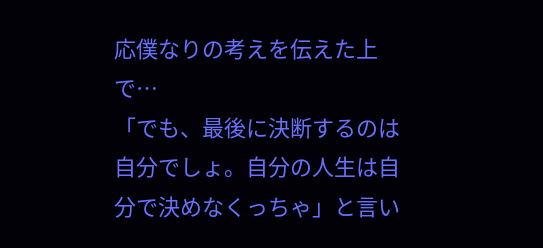応僕なりの考えを伝えた上で…
「でも、最後に決断するのは自分でしょ。自分の人生は自分で決めなくっちゃ」と言い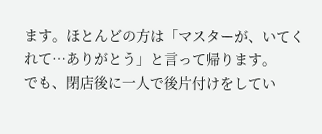ます。ほとんどの方は「マスターが、いてくれて…ありがとう」と言って帰ります。
でも、閉店後に一人で後片付けをしてい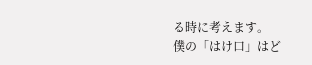る時に考えます。
僕の「はけ口」はど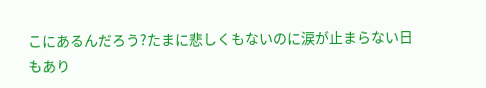こにあるんだろう?たまに悲しくもないのに涙が止まらない日もあり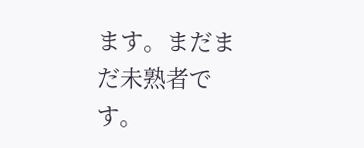ます。まだまだ未熟者です。